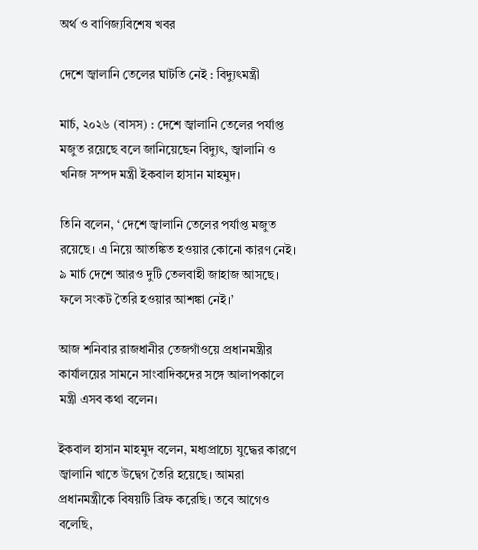অর্থ ও বাণিজ্যবিশেষ খবর

দেশে জ্বালানি তেলের ঘাটতি নেই : বিদ্যুৎমন্ত্রী

মার্চ, ২০২৬ (বাসস) : দেশে জ্বালানি তেলের পর্যাপ্ত মজুত রয়েছে বলে জানিয়েছেন বিদ্যুৎ, জ্বালানি ও খনিজ সম্পদ মন্ত্রী ইকবাল হাসান মাহমুদ।

তিনি বলেন, ‘ দেশে জ্বালানি তেলের পর্যাপ্ত মজুত রয়েছে। এ নিয়ে আতঙ্কিত হওয়ার কোনো কারণ নেই। ৯ মার্চ দেশে আরও দুটি তেলবাহী জাহাজ আসছে। ফলে সংকট তৈরি হওয়ার আশঙ্কা নেই।’

আজ শনিবার রাজধানীর তেজগাঁওয়ে প্রধানমন্ত্রীর কার্যালয়ের সামনে সাংবাদিকদের সঙ্গে আলাপকালে মন্ত্রী এসব কথা বলেন।

ইকবাল হাসান মাহমুদ বলেন, মধ্যপ্রাচ্যে যুদ্ধের কারণে জ্বালানি খাতে উদ্বেগ তৈরি হয়েছে। আমরা প্রধানমন্ত্রীকে বিষয়টি ব্রিফ করেছি। তবে আগেও বলেছি,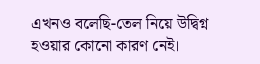এখনও বলেছি-তেল নিয়ে উদ্বিগ্ন হওয়ার কোনো কারণ নেই।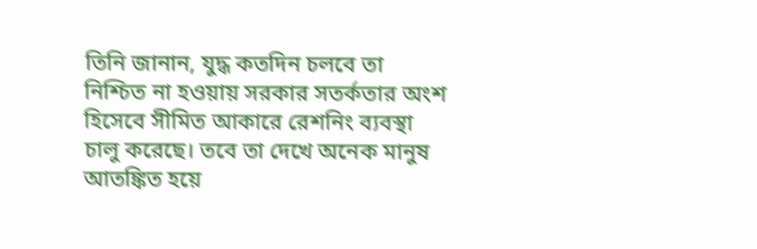তিনি জানান, যুদ্ধ কতদিন চলবে তা নিশ্চিত না হওয়ায় সরকার সতর্কতার অংশ হিসেবে সীমিত আকারে রেশনিং ব্যবস্থা চালু করেছে। তবে তা দেখে অনেক মানুষ আতঙ্কিত হয়ে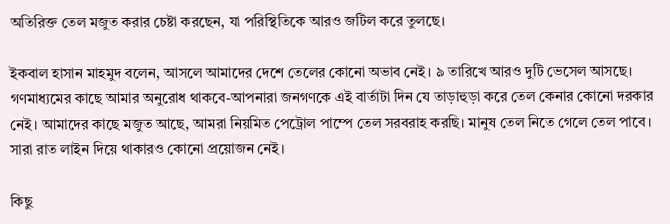অতিরিক্ত তেল মজুত করার চেষ্টা করছেন, যা পরিস্থিতিকে আরও জটিল করে তুলছে।

ইকবাল হাসান মাহমুদ বলেন, আসলে আমাদের দেশে তেলের কোনো অভাব নেই। ৯ তারিখে আরও দুটি ভেসেল আসছে। গণমাধ্যমের কাছে আমার অনুরোধ থাকবে-আপনারা জনগণকে এই বার্তাটা দিন যে তাড়াহুড়া করে তেল কেনার কোনো দরকার নেই। আমাদের কাছে মজুত আছে, আমরা নিয়মিত পেট্রোল পাম্পে তেল সরবরাহ করছি। মানুষ তেল নিতে গেলে তেল পাবে। সারা রাত লাইন দিয়ে থাকারও কোনো প্রয়োজন নেই।

কিছু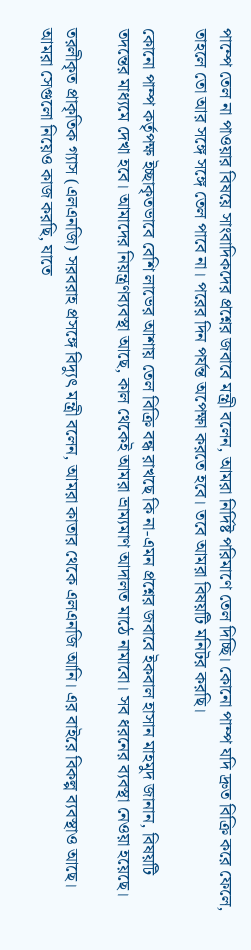পাম্পে তেল না পাওয়ার বিষয়ে সাংবাদিকদের প্রশ্নের জবাবে মন্ত্রী বলেন, আমরা নির্দিষ্ট পরিমাণে তেল দিচ্ছি। কোনো পাম্প যদি দ্রুত বিক্রি করে ফেলে, তাহলে তো আর সঙ্গে সঙ্গে তেল পাবে না। পরের দিন পর্যন্ত অপেক্ষা করতে হবে। তবে আমরা বিষয়টি মনিটর করছি।

কোনো পাম্প কর্তৃপক্ষ ইচ্ছাকৃতভাবে বেশি লাভের আশায় তেল বিক্রি বন্ধ রাখছে কি না-এমন প্রশ্নের জবাবে ইকবাল হাসান মাহমুদ জানান, বিষয়টি তদন্তের মাধ্যমে দেখা হবে। আমাদের নিয়ন্ত্রণব্যবস্থা আছে, কাল থেকেই আমরা ভ্রাম্যমাণ আদালত মাঠে নামাবো। সব ধরনের ব্যবস্থা নেওয়া হয়েছে।

তরলীকৃত প্রাকৃতিক গ্যাস (এলএনজি) সরবরাহ প্রসঙ্গে বিদ্যুৎ মন্ত্রী বলেন, আমরা কাতার থেকে এলএনজি আনি। এর বাইরে বিকল্প ব্যবস্থাও আছে। আমরা সেগুলো নিয়েও কাজ করছি, যাতে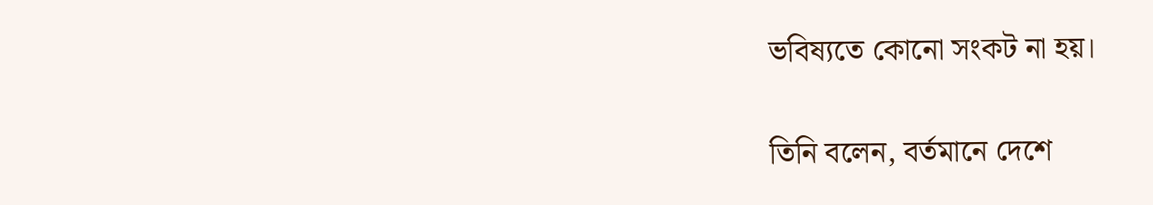ভবিষ্যতে কোনো সংকট না হয়।

তিনি বলেন, বর্তমানে দেশে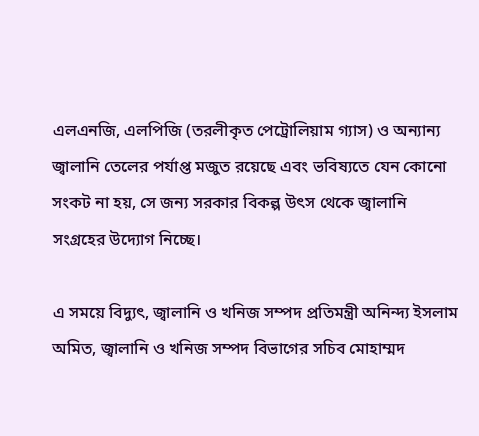এলএনজি, এলপিজি (তরলীকৃত পেট্রোলিয়াম গ্যাস) ও অন্যান্য জ্বালানি তেলের পর্যাপ্ত মজুত রয়েছে এবং ভবিষ্যতে যেন কোনো সংকট না হয়, সে জন্য সরকার বিকল্প উৎস থেকে জ্বালানি সংগ্রহের উদ্যোগ নিচ্ছে।

এ সময়ে বিদ্যুৎ, জ্বালানি ও খনিজ সম্পদ প্রতিমন্ত্রী অনিন্দ্য ইসলাম অমিত, জ্বালানি ও খনিজ সম্পদ বিভাগের সচিব মোহাম্মদ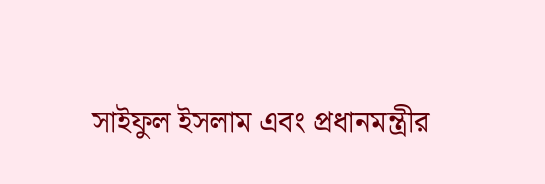সাইফুল ইসলাম এবং প্রধানমন্ত্রীর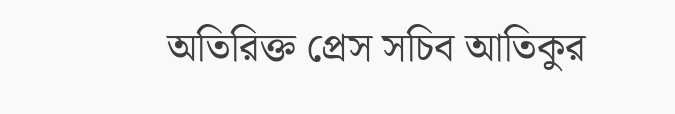অতিরিক্ত প্রেস সচিব আতিকুর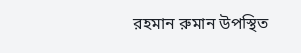রহমান রুমান উপস্থিত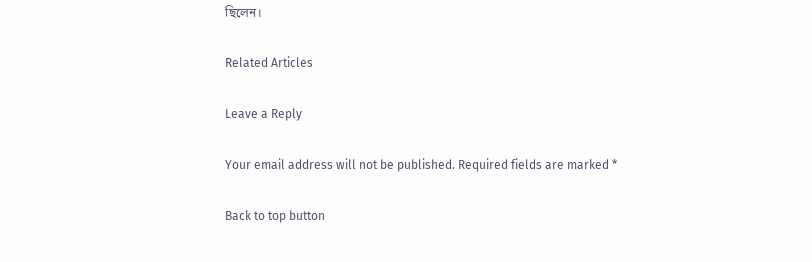ছিলেন।

Related Articles

Leave a Reply

Your email address will not be published. Required fields are marked *

Back to top button